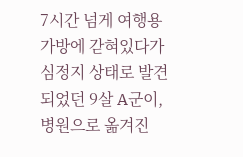7시간 넘게 여행용 가방에 갇혀있다가 심정지 상태로 발견되었던 9살 A군이, 병원으로 옮겨진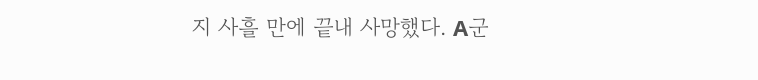지 사흘 만에 끝내 사망했다. A군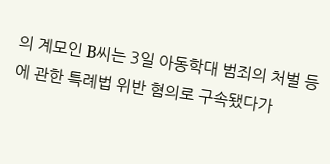의 계모인 B씨는 3일 아동학대 범죄의 처벌 등에 관한 특례법 위반 혐의로 구속됐다가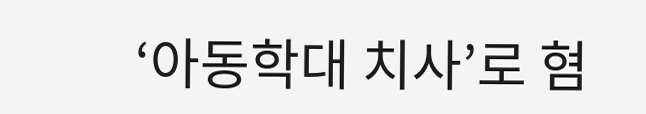‘아동학대 치사’로 혐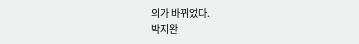의가 바뀌었다.
박지완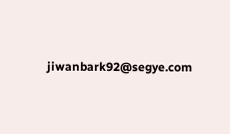jiwanbark92@segye.com